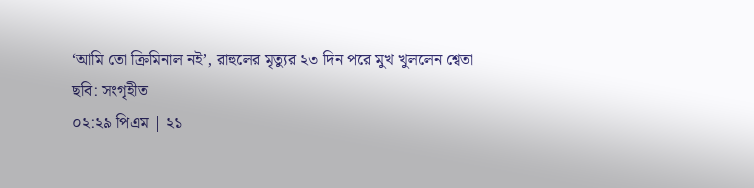‘আমি তো ক্রিমিনাল নই’, রাহুলের মৃত্যুর ২৩ দিন পরে মুখ খুললেন শ্বেতা
ছবি: সংগৃহীত
০২:২৯ পিএম | ২১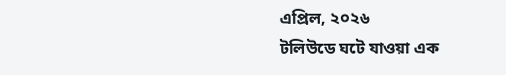এপ্রিল, ২০২৬
টলিউডে ঘটে যাওয়া এক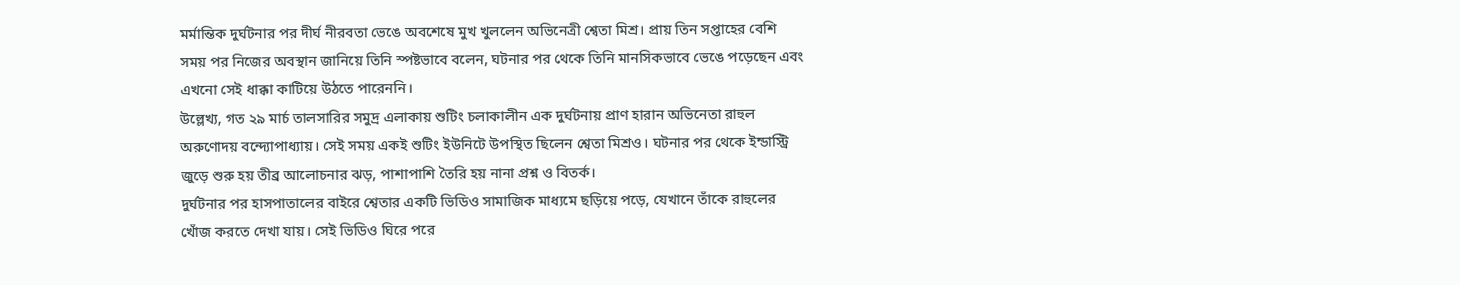মর্মান্তিক দুর্ঘটনার পর দীর্ঘ নীরবতা ভেঙে অবশেষে মুখ খুললেন অভিনেত্রী শ্বেতা মিশ্র। প্রায় তিন সপ্তাহের বেশি সময় পর নিজের অবস্থান জানিয়ে তিনি স্পষ্টভাবে বলেন, ঘটনার পর থেকে তিনি মানসিকভাবে ভেঙে পড়েছেন এবং এখনো সেই ধাক্কা কাটিয়ে উঠতে পারেননি।
উল্লেখ্য, গত ২৯ মার্চ তালসারির সমুদ্র এলাকায় শুটিং চলাকালীন এক দুর্ঘটনায় প্রাণ হারান অভিনেতা রাহুল অরুণোদয় বন্দ্যোপাধ্যায়। সেই সময় একই শুটিং ইউনিটে উপস্থিত ছিলেন শ্বেতা মিশ্রও। ঘটনার পর থেকে ইন্ডাস্ট্রি জুড়ে শুরু হয় তীব্র আলোচনার ঝড়, পাশাপাশি তৈরি হয় নানা প্রশ্ন ও বিতর্ক।
দুর্ঘটনার পর হাসপাতালের বাইরে শ্বেতার একটি ভিডিও সামাজিক মাধ্যমে ছড়িয়ে পড়ে, যেখানে তাঁকে রাহুলের খোঁজ করতে দেখা যায়। সেই ভিডিও ঘিরে পরে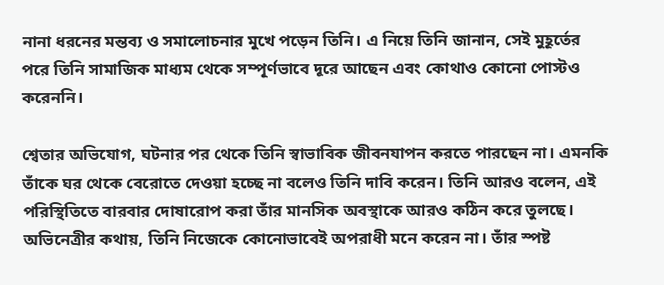নানা ধরনের মন্তব্য ও সমালোচনার মুখে পড়েন তিনি। এ নিয়ে তিনি জানান, সেই মুহূর্তের পরে তিনি সামাজিক মাধ্যম থেকে সম্পূর্ণভাবে দূরে আছেন এবং কোথাও কোনো পোস্টও করেননি।

শ্বেতার অভিযোগ, ঘটনার পর থেকে তিনি স্বাভাবিক জীবনযাপন করতে পারছেন না। এমনকি তাঁকে ঘর থেকে বেরোতে দেওয়া হচ্ছে না বলেও তিনি দাবি করেন। তিনি আরও বলেন, এই পরিস্থিতিতে বারবার দোষারোপ করা তাঁর মানসিক অবস্থাকে আরও কঠিন করে তুলছে।
অভিনেত্রীর কথায়, তিনি নিজেকে কোনোভাবেই অপরাধী মনে করেন না। তাঁর স্পষ্ট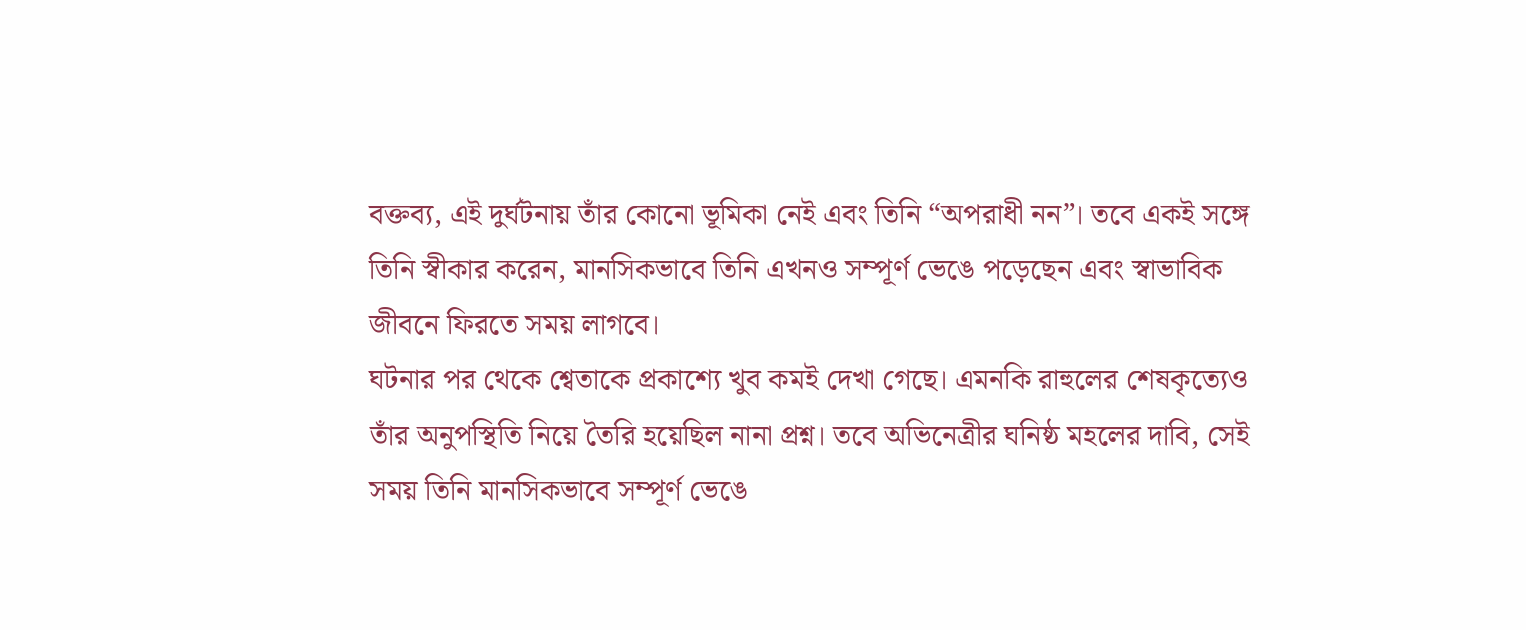বক্তব্য, এই দুর্ঘটনায় তাঁর কোনো ভূমিকা নেই এবং তিনি “অপরাধী নন”। তবে একই সঙ্গে তিনি স্বীকার করেন, মানসিকভাবে তিনি এখনও সম্পূর্ণ ভেঙে পড়েছেন এবং স্বাভাবিক জীবনে ফিরতে সময় লাগবে।
ঘটনার পর থেকে শ্বেতাকে প্রকাশ্যে খুব কমই দেখা গেছে। এমনকি রাহুলের শেষকৃত্যেও তাঁর অনুপস্থিতি নিয়ে তৈরি হয়েছিল নানা প্রশ্ন। তবে অভিনেত্রীর ঘনিষ্ঠ মহলের দাবি, সেই সময় তিনি মানসিকভাবে সম্পূর্ণ ভেঙে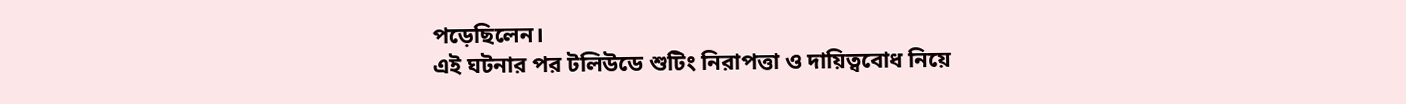পড়েছিলেন।
এই ঘটনার পর টলিউডে শুটিং নিরাপত্তা ও দায়িত্ববোধ নিয়ে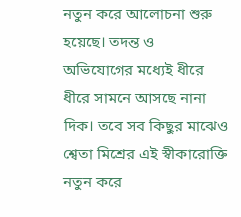নতুন করে আলোচনা শুরু হয়েছে। তদন্ত ও অভিযোগের মধ্যেই ধীরে ধীরে সামনে আসছে নানা দিক। তবে সব কিছুর মাঝেও শ্বেতা মিশ্রের এই স্বীকারোক্তি নতুন করে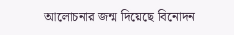আলোচনার জন্ম দিয়েছে বিনোদন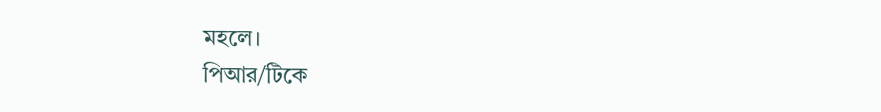মহলে।
পিআর/টিকে